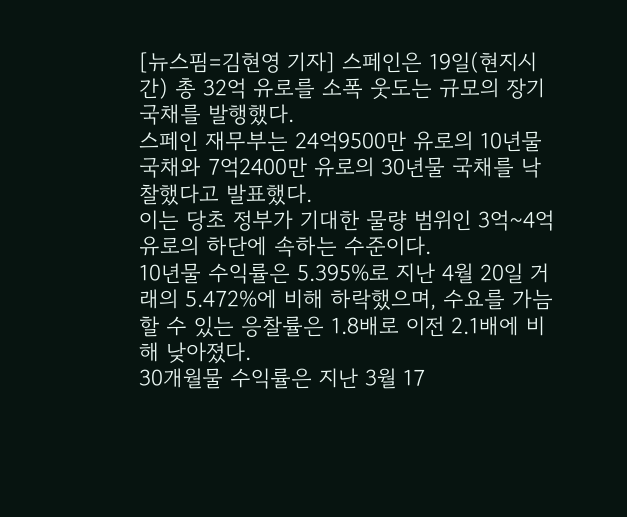[뉴스핌=김현영 기자] 스페인은 19일(현지시간) 총 32억 유로를 소폭 웃도는 규모의 장기국채를 발행했다.
스페인 재무부는 24억9500만 유로의 10년물 국채와 7억2400만 유로의 30년물 국채를 낙찰했다고 발표했다.
이는 당초 정부가 기대한 물량 범위인 3억~4억 유로의 하단에 속하는 수준이다.
10년물 수익률은 5.395%로 지난 4월 20일 거래의 5.472%에 비해 하락했으며, 수요를 가늠할 수 있는 응찰률은 1.8배로 이전 2.1배에 비해 낮아졌다.
30개월물 수익률은 지난 3월 17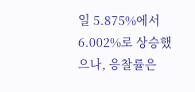일 5.875%에서 6.002%로 상승했으나, 응찰률은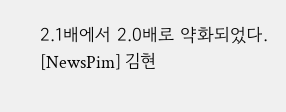2.1배에서 2.0배로 약화되었다.
[NewsPim] 김현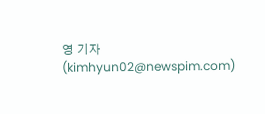영 기자 (kimhyun02@newspim.com)